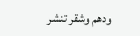ودهم وشقر تنشر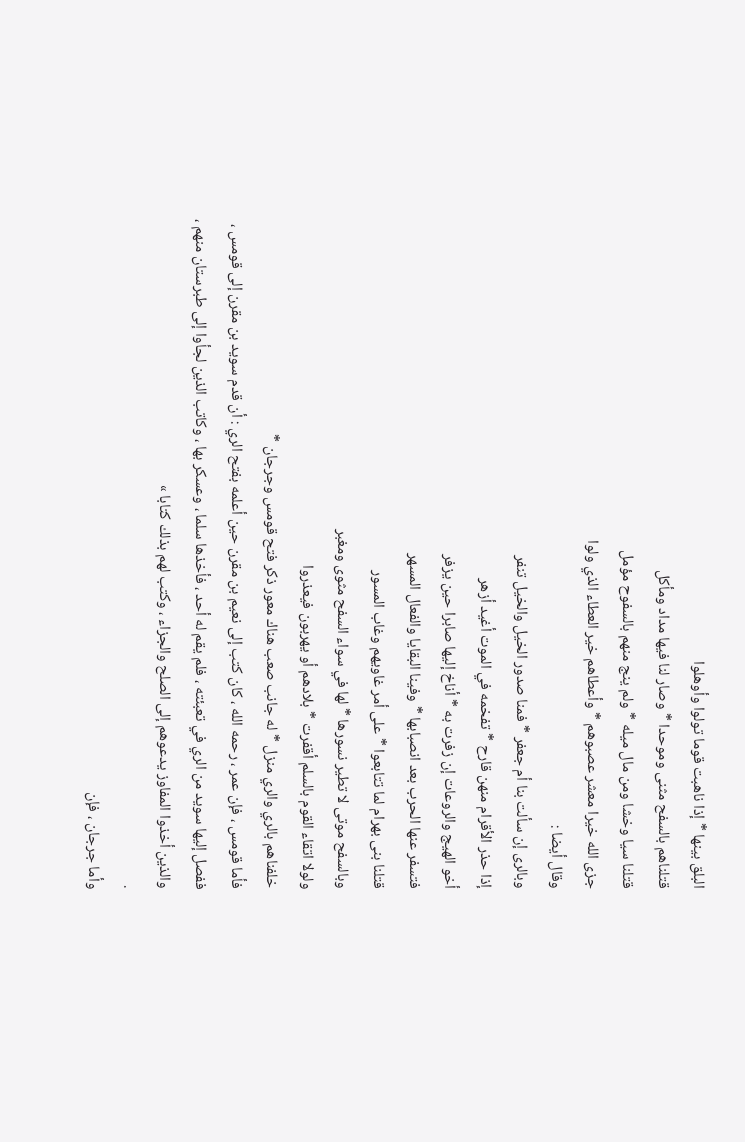البلق بينها * إذا ناهبت قوما تولوا وأوهلوا
قتلناهم بالسفح مثنى وموحدا * وصار لنا فيها مداد ومأكل
قتلنا سيا وخشا ومن مال ميله * ولم ينج منهم بالسفوح مؤمل
جزى الله خيرا معشر عصبوهم * وأعطاهم خير العطاء الذي ولوا
وقال أيضا :
وبالرى إن سألت بنا أم جعفر * فمنا صدور الخيل والخيل تنفر
إذا حذر الأقرام منهن قارح * تفخمه في الموت أغيد أزهر
أخو الهيج والروعات إن زفرت به * أناخ إليها صابرا حين يزفر
فتسفر عنها الحرب بعد انصبابها * وفينا البقايا والفعال المسهر
قتلنا بنى بهرام لما تتابعوا * على أمر غاويهم وغاب المسور
وبالسفح موتى لا تطير نسورها * لها في سواء السفح مثوى ومغبر
ولولا اتقاء القوم بالسلم أقفرت * بلادهم أو يهربون فيعذروا
خلفناهم بالري والري منزل * له جانب صعب هناك معور ذكر فتح قومس وجرجان *
فأما قومس ، فإن عمر ، رحمه الله ، كان كتب إلى نعيم بن مقرن حين أعلمه بفتح الري : أن قدم سويد بن مقرن إلى قومس ، ففصل إليها سويد من الري في تعبئته ، فلم يقم له أحد ، فأخذها سلما ، وعسكر بها ، وكاتب الذين لجأوا إلى طبرستان منهم ، والذين أخذوا المفاوز يدعوهم إلى الصلح والجزاء ، وكتب لهم بذلك كتابا »
.
وأما جرجان ، فإن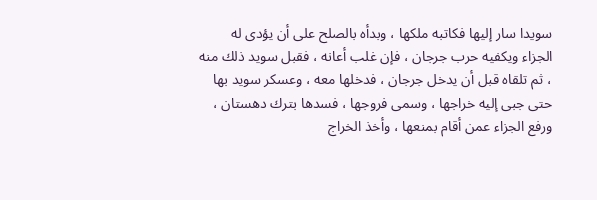سويدا سار إليها فكاتبه ملكها ، وبدأه بالصلح على أن يؤدى له الجزاء ويكفيه حرب جرجان ، فإن غلب أعانه ، فقبل سويد ذلك منه ، ثم تلقاه قبل أن يدخل جرجان ، فدخلها معه ، وعسكر سويد بها حتى جبى إليه خراجها ، وسمى فروجها ، فسدها بترك دهستان ، ورفع الجزاء عمن أقام بمنعها ، وأخذ الخراج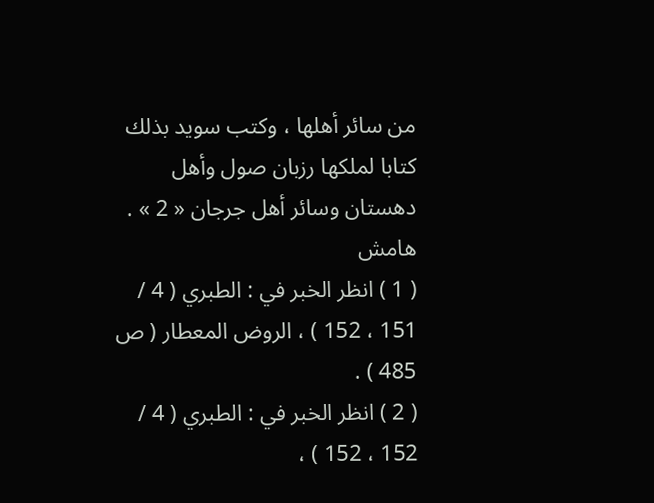من سائر أهلها ، وكتب سويد بذلك كتابا لملكها رزبان صول وأهل دهستان وسائر أهل جرجان « 2 » .
هامش
( 1 ) انظر الخبر في : الطبري ( 4 / 151 ، 152 ) ، الروض المعطار ( ص 485 ) .
( 2 ) انظر الخبر في : الطبري ( 4 / 152 ، 152 ) ،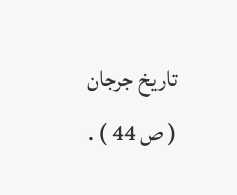تاريخ جرجان ( ص 44 ) .